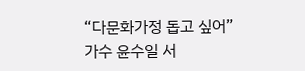“다문화가정 돕고 싶어” 가수 윤수일 서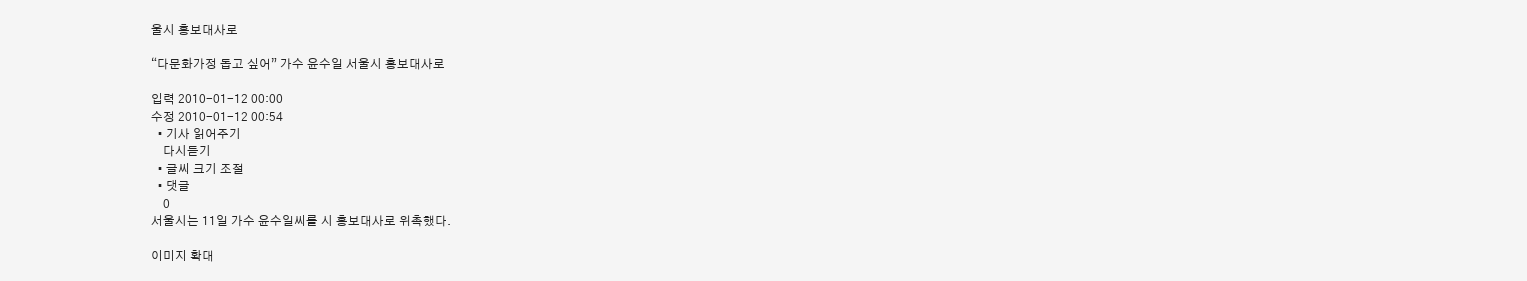울시 홍보대사로

“다문화가정 돕고 싶어” 가수 윤수일 서울시 홍보대사로

입력 2010-01-12 00:00
수정 2010-01-12 00:54
  • 기사 읽어주기
    다시듣기
  • 글씨 크기 조절
  • 댓글
    0
서울시는 11일 가수 윤수일씨를 시 홍보대사로 위촉했다.

이미지 확대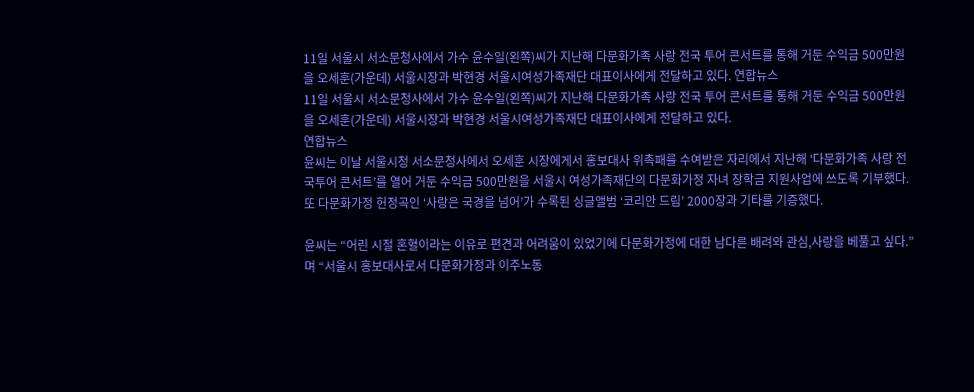11일 서울시 서소문청사에서 가수 윤수일(왼쪽)씨가 지난해 다문화가족 사랑 전국 투어 콘서트를 통해 거둔 수익금 500만원을 오세훈(가운데) 서울시장과 박현경 서울시여성가족재단 대표이사에게 전달하고 있다. 연합뉴스
11일 서울시 서소문청사에서 가수 윤수일(왼쪽)씨가 지난해 다문화가족 사랑 전국 투어 콘서트를 통해 거둔 수익금 500만원을 오세훈(가운데) 서울시장과 박현경 서울시여성가족재단 대표이사에게 전달하고 있다.
연합뉴스
윤씨는 이날 서울시청 서소문청사에서 오세훈 시장에게서 홍보대사 위촉패를 수여받은 자리에서 지난해 ‘다문화가족 사랑 전국투어 콘서트’를 열어 거둔 수익금 500만원을 서울시 여성가족재단의 다문화가정 자녀 장학금 지원사업에 쓰도록 기부했다. 또 다문화가정 헌정곡인 ‘사랑은 국경을 넘어’가 수록된 싱글앨범 ‘코리안 드림’ 2000장과 기타를 기증했다.

윤씨는 “어린 시절 혼혈이라는 이유로 편견과 어려움이 있었기에 다문화가정에 대한 남다른 배려와 관심,사랑을 베풀고 싶다.”며 “서울시 홍보대사로서 다문화가정과 이주노동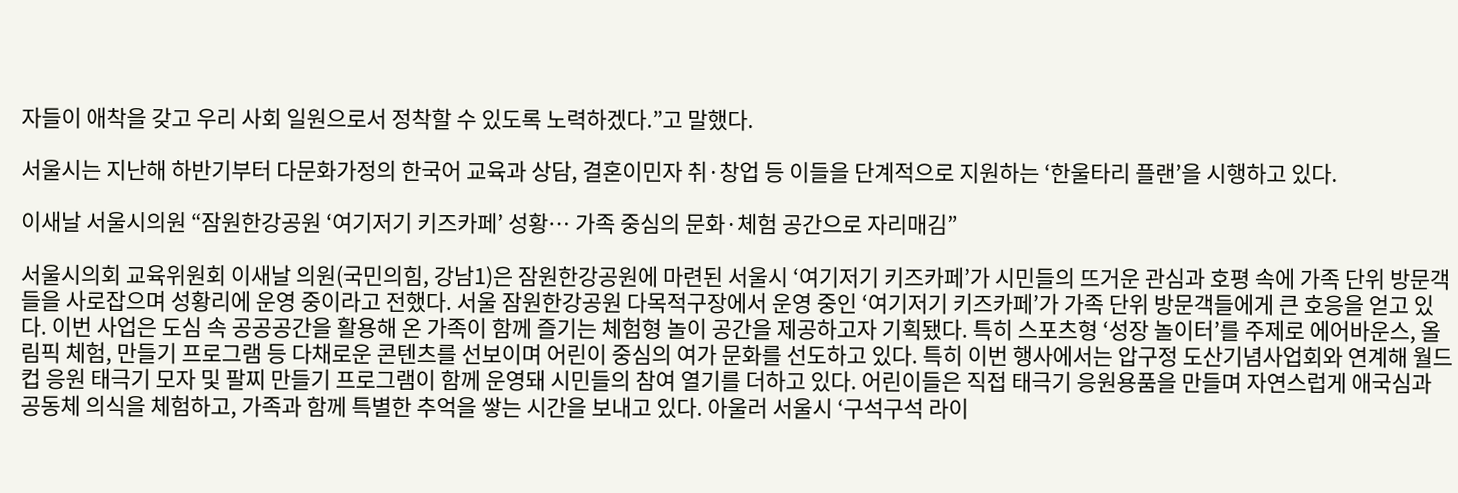자들이 애착을 갖고 우리 사회 일원으로서 정착할 수 있도록 노력하겠다.”고 말했다.

서울시는 지난해 하반기부터 다문화가정의 한국어 교육과 상담, 결혼이민자 취·창업 등 이들을 단계적으로 지원하는 ‘한울타리 플랜’을 시행하고 있다.

이새날 서울시의원 “잠원한강공원 ‘여기저기 키즈카페’ 성황… 가족 중심의 문화·체험 공간으로 자리매김”

서울시의회 교육위원회 이새날 의원(국민의힘, 강남1)은 잠원한강공원에 마련된 서울시 ‘여기저기 키즈카페’가 시민들의 뜨거운 관심과 호평 속에 가족 단위 방문객들을 사로잡으며 성황리에 운영 중이라고 전했다. 서울 잠원한강공원 다목적구장에서 운영 중인 ‘여기저기 키즈카페’가 가족 단위 방문객들에게 큰 호응을 얻고 있다. 이번 사업은 도심 속 공공공간을 활용해 온 가족이 함께 즐기는 체험형 놀이 공간을 제공하고자 기획됐다. 특히 스포츠형 ‘성장 놀이터’를 주제로 에어바운스, 올림픽 체험, 만들기 프로그램 등 다채로운 콘텐츠를 선보이며 어린이 중심의 여가 문화를 선도하고 있다. 특히 이번 행사에서는 압구정 도산기념사업회와 연계해 월드컵 응원 태극기 모자 및 팔찌 만들기 프로그램이 함께 운영돼 시민들의 참여 열기를 더하고 있다. 어린이들은 직접 태극기 응원용품을 만들며 자연스럽게 애국심과 공동체 의식을 체험하고, 가족과 함께 특별한 추억을 쌓는 시간을 보내고 있다. 아울러 서울시 ‘구석구석 라이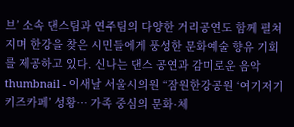브’ 소속 댄스팀과 연주팀의 다양한 거리공연도 함께 펼쳐지며 한강을 찾은 시민들에게 풍성한 문화예술 향유 기회를 제공하고 있다. 신나는 댄스 공연과 감미로운 음악
thumbnail - 이새날 서울시의원 “잠원한강공원 ‘여기저기 키즈카페’ 성황… 가족 중심의 문화·체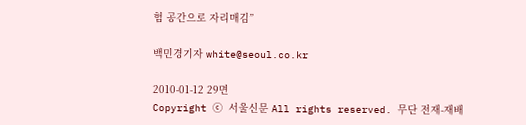험 공간으로 자리매김”

백민경기자 white@seoul.co.kr

2010-01-12 29면
Copyright ⓒ 서울신문 All rights reserved. 무단 전재-재배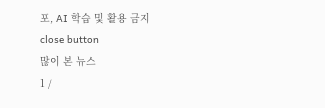포, AI 학습 및 활용 금지
close button
많이 본 뉴스
1 /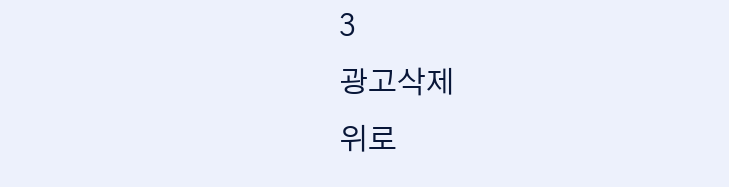3
광고삭제
위로